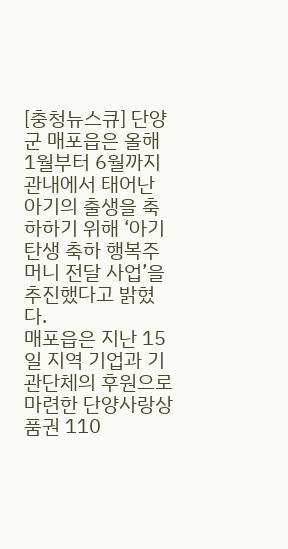[충청뉴스큐] 단양군 매포읍은 올해 1월부터 6월까지 관내에서 태어난 아기의 출생을 축하하기 위해 ‘아기 탄생 축하 행복주머니 전달 사업’을 추진했다고 밝혔다.
매포읍은 지난 15일 지역 기업과 기관단체의 후원으로 마련한 단양사랑상품권 110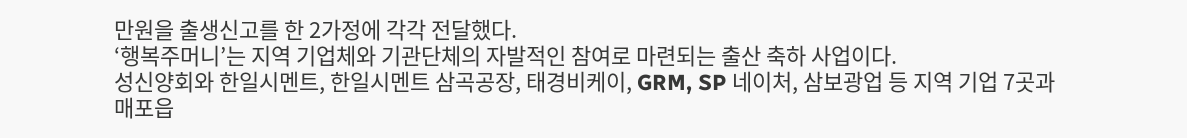만원을 출생신고를 한 2가정에 각각 전달했다.
‘행복주머니’는 지역 기업체와 기관단체의 자발적인 참여로 마련되는 출산 축하 사업이다.
성신양회와 한일시멘트, 한일시멘트 삼곡공장, 태경비케이, GRM, SP 네이처, 삼보광업 등 지역 기업 7곳과 매포읍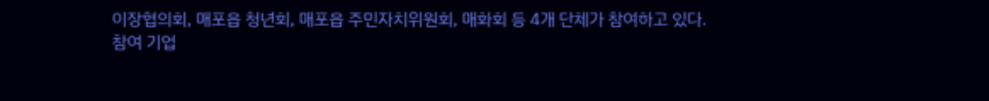이장협의회, 매포읍 청년회, 매포읍 주민자치위원회, 매화회 등 4개 단체가 참여하고 있다.
참여 기업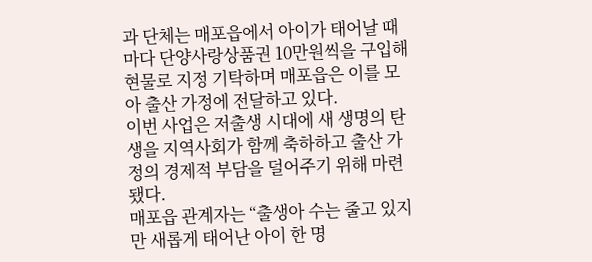과 단체는 매포읍에서 아이가 태어날 때마다 단양사랑상품권 10만원씩을 구입해 현물로 지정 기탁하며 매포읍은 이를 모아 출산 가정에 전달하고 있다.
이번 사업은 저출생 시대에 새 생명의 탄생을 지역사회가 함께 축하하고 출산 가정의 경제적 부담을 덜어주기 위해 마련됐다.
매포읍 관계자는 “출생아 수는 줄고 있지만 새롭게 태어난 아이 한 명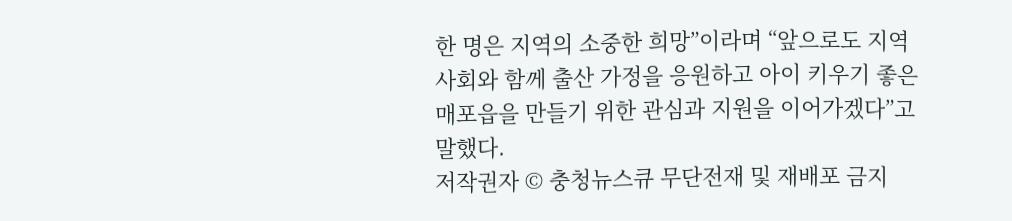한 명은 지역의 소중한 희망”이라며 “앞으로도 지역사회와 함께 출산 가정을 응원하고 아이 키우기 좋은 매포읍을 만들기 위한 관심과 지원을 이어가겠다”고 말했다.
저작권자 © 충청뉴스큐 무단전재 및 재배포 금지